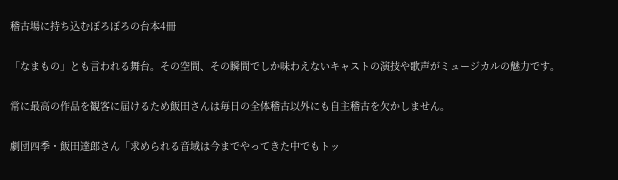稽古場に持ち込むぼろぼろの台本4冊

「なまもの」とも言われる舞台。その空間、その瞬間でしか味わえないキャストの演技や歌声がミュージカルの魅力です。

常に最高の作品を観客に届けるため飯田さんは毎日の全体稽古以外にも自主稽古を欠かしません。

劇団四季・飯田達郎さん「求められる音域は今までやってきた中でもトッ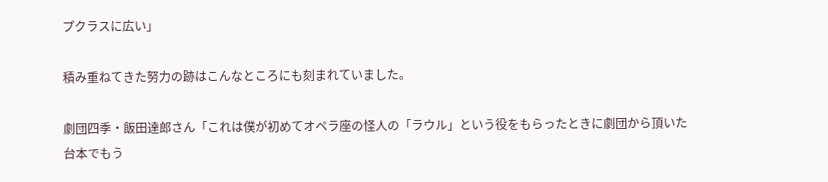プクラスに広い」

積み重ねてきた努力の跡はこんなところにも刻まれていました。

劇団四季・飯田達郎さん「これは僕が初めてオペラ座の怪人の「ラウル」という役をもらったときに劇団から頂いた台本でもう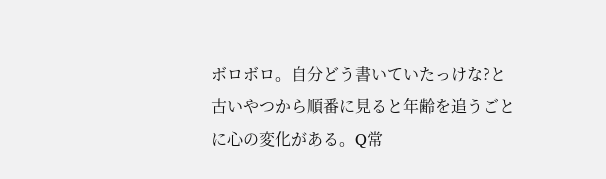ボロボロ。自分どう書いていたっけな?と古いやつから順番に見ると年齢を追うごとに心の変化がある。Q常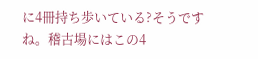に4冊持ち歩いている?そうですね。稽古場にはこの4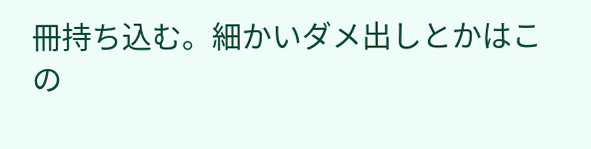冊持ち込む。細かいダメ出しとかはこの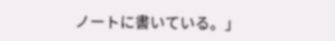ノートに書いている。」